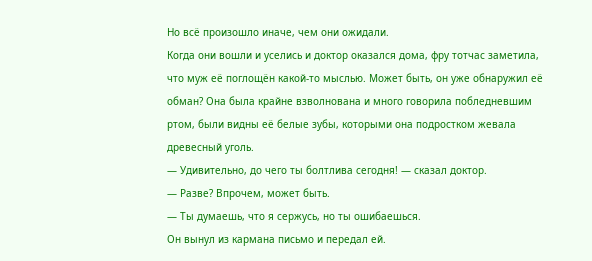Но всё произошло иначе, чем они ожидали.
Когда они вошли и уселись и доктор оказался дома, фру тотчас заметила, что муж её поглощён какой-то мыслью. Может быть, он уже обнаружил её обман? Она была крайне взволнована и много говорила побледневшим ртом, были видны её белые зубы, которыми она подростком жевала древесный уголь.
— Удивительно, до чего ты болтлива сегодня! — сказал доктор.
— Разве? Впрочем, может быть.
— Ты думаешь, что я сержусь, но ты ошибаешься.
Он вынул из кармана письмо и передал ей.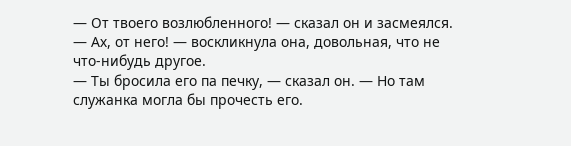— От твоего возлюбленного! — сказал он и засмеялся.
— Ах, от него! — воскликнула она, довольная, что не что-нибудь другое.
— Ты бросила его па печку, — сказал он. — Но там служанка могла бы прочесть его.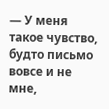— У меня такое чувство, будто письмо вовсе и не мне,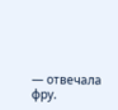— отвечала фру.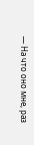— На что оно мне, раз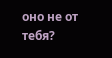оно не от тебя?